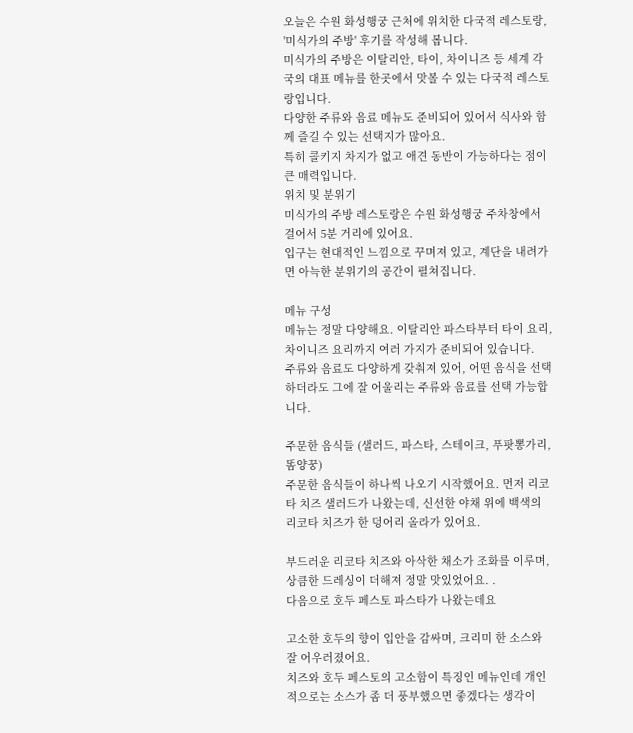오늘은 수원 화성행궁 근처에 위치한 다국적 레스토랑, '미식가의 주방' 후기를 작성해 봅니다.
미식가의 주방은 이탈리안, 타이, 차이니즈 등 세계 각국의 대표 메뉴를 한곳에서 맛볼 수 있는 다국적 레스토랑입니다.
다양한 주류와 음료 메뉴도 준비되어 있어서 식사와 함께 즐길 수 있는 선택지가 많아요.
특히 콜키지 차지가 없고 애견 동반이 가능하다는 점이 큰 매력입니다.
위치 및 분위기
미식가의 주방 레스토랑은 수원 화성행궁 주차창에서 걸어서 5분 거리에 있어요.
입구는 현대적인 느낌으로 꾸며져 있고, 계단을 내려가면 아늑한 분위기의 공간이 펼쳐집니다.

메뉴 구성
메뉴는 정말 다양해요. 이탈리안 파스타부터 타이 요리, 차이니즈 요리까지 여러 가지가 준비되어 있습니다.
주류와 음료도 다양하게 갖춰져 있어, 어떤 음식을 선택하더라도 그에 잘 어울리는 주류와 음료를 선택 가능합니다.

주문한 음식들 (샐러드, 파스타, 스테이크, 푸팟뽕가리, 똠양꿍)
주문한 음식들이 하나씩 나오기 시작했어요. 먼저 리코타 치즈 샐러드가 나왔는데, 신선한 야채 위에 백색의 리코타 치즈가 한 덩어리 올라가 있어요.

부드러운 리코타 치즈와 아삭한 채소가 조화를 이루며, 상큼한 드레싱이 더해져 정말 맛있었어요. .
다음으로 호두 페스토 파스타가 나왔는데요

고소한 호두의 향이 입안을 감싸며, 크리미 한 소스와 잘 어우러졌어요.
치즈와 호두 페스토의 고소함이 특징인 메뉴인데 개인적으로는 소스가 좀 더 풍부했으면 좋겠다는 생각이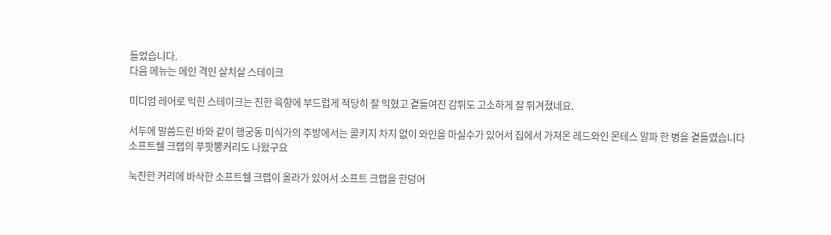들었습니다.
다음 메뉴는 메인 격인 살치살 스테이크

미디엄 레어로 익힌 스테이크는 진한 육향에 부드럽게 적당히 잘 익혔고 곁들여진 감튀도 고소하게 잘 튀겨졌네요.

서두에 말씀드린 바와 같이 행궁동 미식가의 주방에서는 콜키지 차지 없이 와인을 마실수가 있어서 집에서 가져온 레드와인 몬테스 알파 한 병을 곁들였습니다
소프트쉘 크랩의 푸팟뽕커리도 나왔구요

눅진한 커리에 바삭한 소프트쉘 크랩이 올라가 있어서 소프트 크랩을 한덩어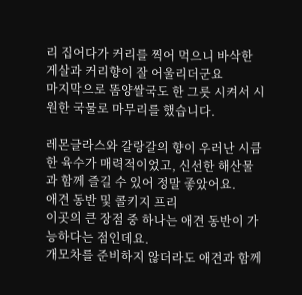리 집어다가 커리를 찍어 먹으니 바삭한 게살과 커리향이 잘 어울리더군요
마지막으로 똠양쌀국도 한 그릇 시켜서 시원한 국물로 마무리를 했습니다.

레몬글라스와 갈랑갈의 향이 우러난 시큼한 육수가 매력적이었고, 신선한 해산물과 함께 즐길 수 있어 정말 좋았어요.
애견 동반 및 콜키지 프리
이곳의 큰 장점 중 하나는 애견 동반이 가능하다는 점인데요.
개모차를 준비하지 않더라도 애견과 함께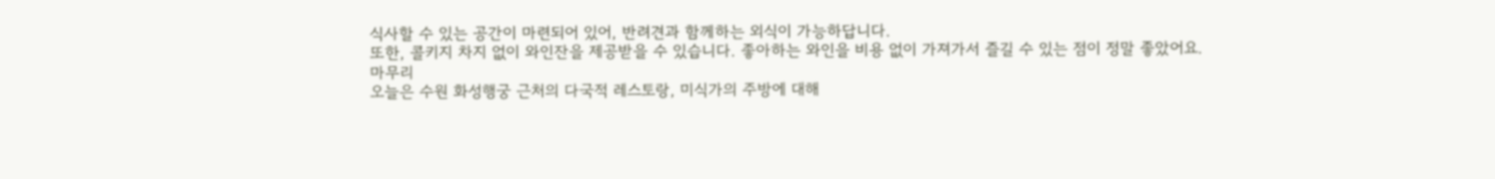식사할 수 있는 공간이 마련되어 있어, 반려견과 함께하는 외식이 가능하답니다.
또한, 콜키지 차지 없이 와인잔을 제공받을 수 있습니다. 좋아하는 와인을 비용 없이 가져가서 즐길 수 있는 점이 정말 좋았어요.
마무리
오늘은 수원 화성행궁 근처의 다국적 레스토랑, 미식가의 주방에 대해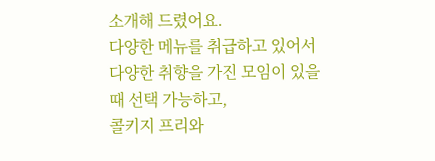소개해 드렸어요.
다양한 메뉴를 취급하고 있어서 다양한 취향을 가진 모임이 있을 때 선택 가능하고,
콜키지 프리와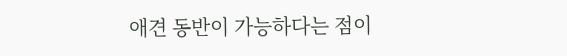애견 동반이 가능하다는 점이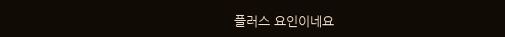플러스 요인이네요